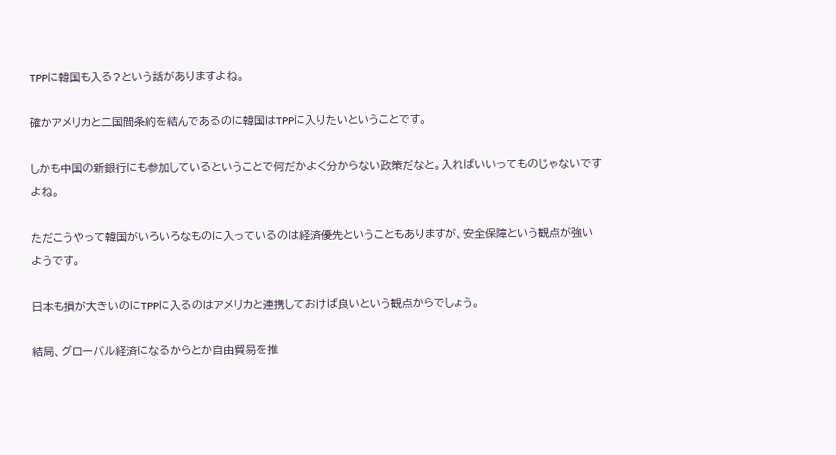TPPに韓国も入る?という話がありますよね。

確かアメリカと二国間条約を結んであるのに韓国はTPPに入りたいということです。

しかも中国の新銀行にも参加しているということで何だかよく分からない政策だなと。入ればいいってものじゃないですよね。

ただこうやって韓国がいろいろなものに入っているのは経済優先ということもありますが、安全保障という観点が強いようです。

日本も損が大きいのにTPPに入るのはアメリカと連携しておけば良いという観点からでしょう。

結局、グローバル経済になるからとか自由貿易を推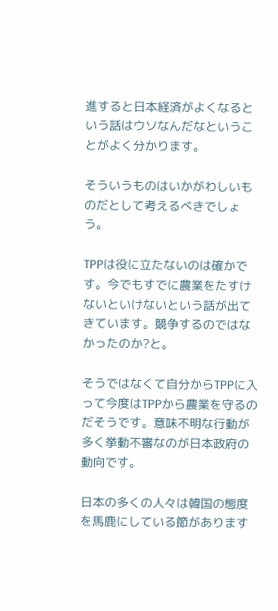進すると日本経済がよくなるという話はウソなんだなということがよく分かります。

そういうものはいかがわしいものだとして考えるべきでしょう。

TPPは役に立たないのは確かです。今でもすでに農業をたすけないといけないという話が出てきています。競争するのではなかったのか?と。

そうではなくて自分からTPPに入って今度はTPPから農業を守るのだそうです。意味不明な行動が多く挙動不審なのが日本政府の動向です。

日本の多くの人々は韓国の態度を馬鹿にしている節があります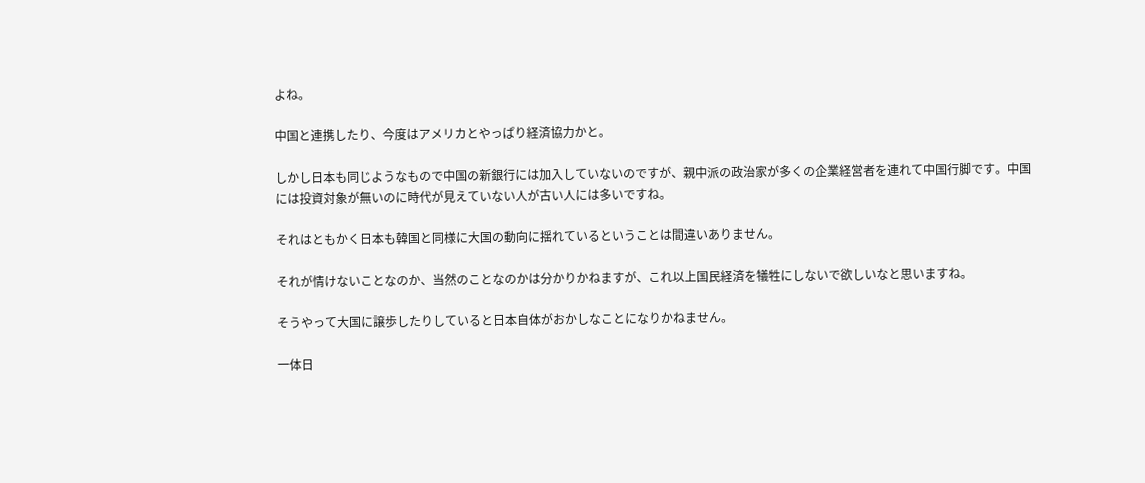よね。

中国と連携したり、今度はアメリカとやっぱり経済協力かと。

しかし日本も同じようなもので中国の新銀行には加入していないのですが、親中派の政治家が多くの企業経営者を連れて中国行脚です。中国には投資対象が無いのに時代が見えていない人が古い人には多いですね。

それはともかく日本も韓国と同様に大国の動向に揺れているということは間違いありません。

それが情けないことなのか、当然のことなのかは分かりかねますが、これ以上国民経済を犠牲にしないで欲しいなと思いますね。

そうやって大国に譲歩したりしていると日本自体がおかしなことになりかねません。

一体日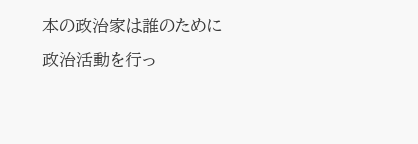本の政治家は誰のために政治活動を行っ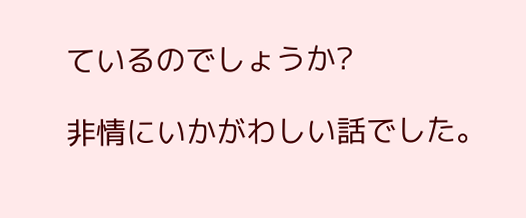ているのでしょうか?

非情にいかがわしい話でした。